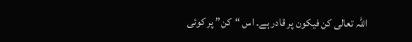اللہ تعالی کن فیکون پر قادر ہے۔ اس “کن” پر کوئی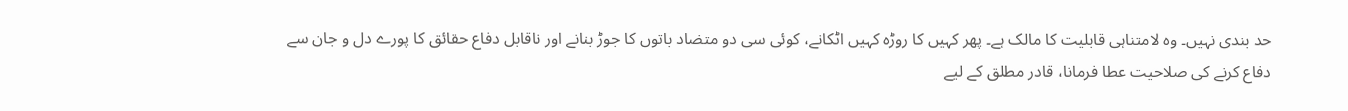حد بندی نہیں۔ وہ لامتناہی قابلیت کا مالک ہے۔ پھر کہیں کا روڑہ کہیں اٹکانے، کوئی سی دو متضاد باتوں کا جوڑ بنانے اور ناقابل دفاع حقائق کا پورے دل و جان سے دفاع کرنے کی صلاحیت عطا فرمانا، قادر مطلق کے لیے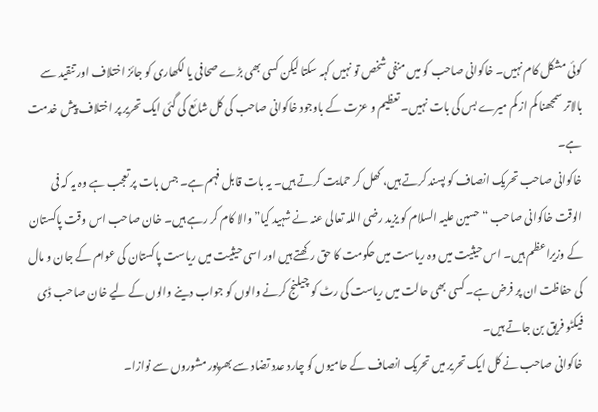کوئی مشکل کام نہیں۔ خاکوانی صاحب کو میں منفی شخص تو نہیں کہہ سکتا لیکن کسی بھی بڑے صحافی یا لکھاری کو جائز اختلاف اور تنقید سے بالاتر سمجھنا کم از کم میرے بس کی بات نہیں۔ تعظیم و عزت کے باوجود خاکوانی صاحب کی کل شائع کی گئی ایک تحریر پر اختلاف پیش خدمت ہے۔
خاکوانی صاحب تحریک انصاف کو پسند کرتے ہیں، کھل کر حمایت کرتے ہیں۔ یہ بات قابل فہم ہے۔ جس بات پر تعجب ہے وہ یہ کہ فی الوقت خاکوانی صاحب “حسین علیہ السلام کو یزید رضی اللہ تعالی عنہ نے شہید کیا” والا کام کر رہے ہیں۔ خان صاحب اس وقت پاکستان کے وزیراعظم ہیں۔ اس حیثیت میں وہ ریاست میں حکومت کا حق رکھتے ہیں اور اسی حیثیت میں ریاست پاکستان کی عوام کے جان و مال کی حفاظت ان پر فرض ہے۔ کسی بھی حالت میں ریاست کی رٹ کو چیلنج کرنے والوں کو جواب دینے والوں کے لیے خان صاحب ڈی فیکٹو فریق بن جاتے ہیں۔
خاکوانی صاحب نے کل ایک تحریر میں تحریک انصاف کے حامیوں کو چارد عدد تضاد سے بھرپور مشوروں سے نوازا۔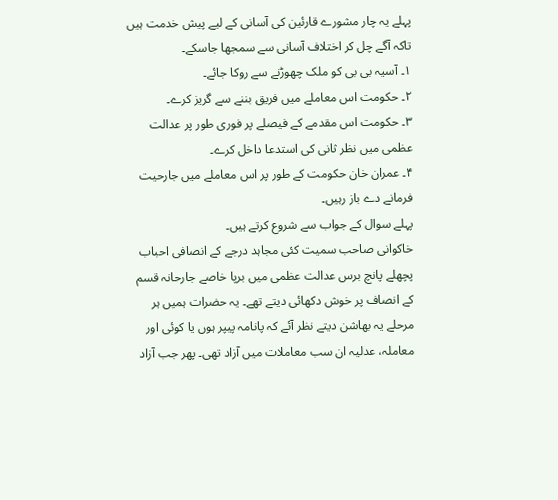پہلے یہ چار مشورے قارئین کی آسانی کے لیے پیش خدمت ہیں تاکہ آگے چل کر اختلاف آسانی سے سمجھا جاسکے۔
۱۔ آسیہ بی بی کو ملک چھوڑنے سے روکا جائے۔
۲۔ حکومت اس معاملے میں فریق بننے سے گریز کرے۔
۳۔ حکومت اس مقدمے کے فیصلے پر فوری طور پر عدالت عظمی میں نظر ثانی کی استدعا داخل کرے۔
۴۔ عمران خان حکومت کے طور پر اس معاملے میں جارحیت فرمانے دے باز رہیں۔
پہلے سوال کے جواب سے شروع کرتے ہیں۔
خاکوانی صاحب سمیت کئی مجاہد درجے کے انصافی احباب پچھلے پانچ برس عدالت عظمی میں برپا خاصے جارحانہ قسم کے انصاف پر خوش دکھائی دیتے تھے۔ یہ حضرات ہمیں ہر مرحلے یہ بھاشن دیتے نظر آئے کہ پانامہ پیپر ہوں یا کوئی اور معاملہ، عدلیہ ان سب معاملات میں آزاد تھی۔ پھر جب آزاد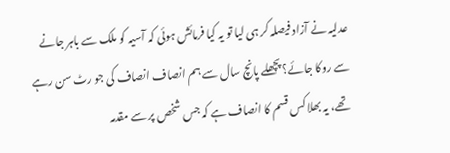عدلیہ نے آزاد فیصلہ کر ہی لیا تو یہ کیا فرمائش ہوئی کہ آسیہ کو ملک سے باہر جانے سے روکا جائے؟ پچھلے پانچ سال سے ہم انصاف انصاف کی جو رٹ سن رہے تھے، یہ بھلا کس قسم کا انصاف ہے کہ جس شخص پر سے مقدمہ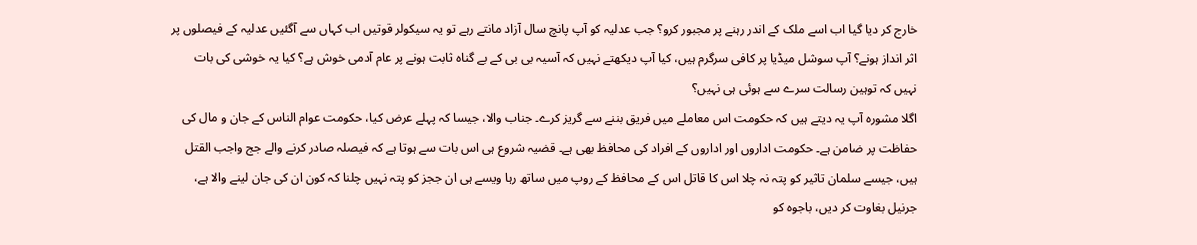خارج کر دیا گیا اب اسے ملک کے اندر رہنے پر مجبور کرو؟ جب عدلیہ کو آپ پانچ سال آزاد مانتے رہے تو یہ سیکولر قوتیں اب کہاں سے آگئیں عدلیہ کے فیصلوں پر اثر انداز ہونے؟ آپ سوشل میڈیا پر کافی سرگرم ہیں، کیا آپ دیکھتے نہیں کہ آسیہ بی بی کے بے گناہ ثابت ہونے پر عام آدمی خوش ہے؟ کیا یہ خوشی کی بات نہیں کہ توہین رسالت سرے سے ہوئی ہی نہیں؟
اگلا مشورہ آپ یہ دیتے ہیں کہ حکومت اس معاملے میں فریق بننے سے گریز کرے۔ جناب والا، جیسا کہ پہلے عرض کیا، حکومت عوام الناس کے جان و مال کی حفاظت پر ضامن ہے۔ حکومت اداروں اور اداروں کے افراد کی محافظ بھی ہے۔ قضیہ شروع ہی اس بات سے ہوتا ہے کہ فیصلہ صادر کرنے والے جج واجب القتل ہیں، جیسے سلمان تاثیر کو پتہ نہ چلا اس کا قاتل اس کے محافظ کے روپ میں ساتھ رہا ویسے ہی ان ججز کو پتہ نہیں چلنا کہ کون ان کی جان لینے والا ہے، جرنیل بغاوت کر دیں، باجوہ کو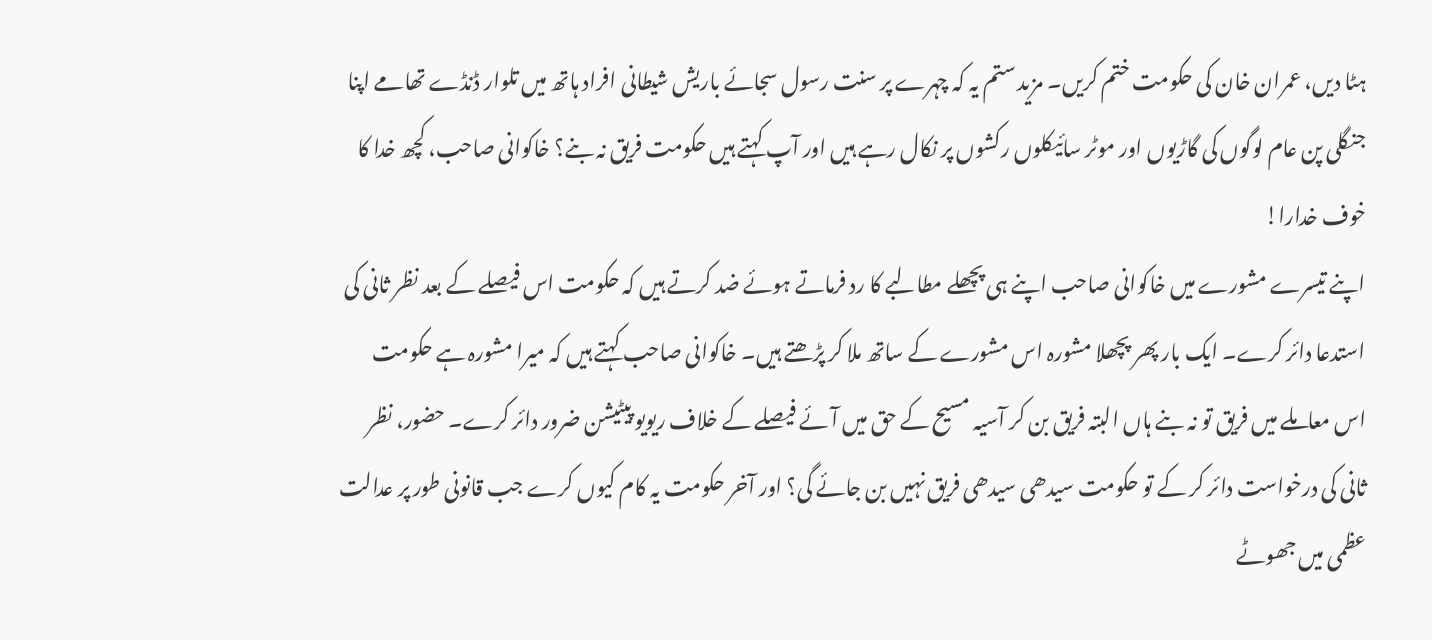ہٹا دیں، عمران خان کی حکومت ختم کریں۔ مزید ستم یہ کہ چہرے پر سنت رسول سجائے باریش شیطانی افراد ہاتھ میں تلوار ڈنڈے تھامے اپنا جنگلی پن عام لوگوں کی گاڑیوں اور موٹر سائیکلوں رکشوں پر نکال رہے ہیں اور آپ کہتے ہیں حکومت فریق نہ بنے؟ خاکوانی صاحب، کچھ خدا کا خوف خدارا!
اپنے تیسرے مشورے میں خاکوانی صاحب اپنے ہی پچھلے مطالبے کا رد فرماتے ہوئے ضد کرتے ہیں کہ حکومت اس فیصلے کے بعد نظر ثانی کی استدعا دائر کرے۔ ایک بار پھر پچھلا مشورہ اس مشورے کے ساتھ ملا کر پڑھتے ہیں۔ خاکوانی صاحب کہتے ہیں کہ میرا مشورہ ہے حکومت اس معاملے میں فریق تو نہ بنے ہاں البتہ فریق بن کر آسیہ مسیح کے حق میں آئے فیصلے کے خلاف ریویو پیٹیشن ضرور دائر کرے۔ حضور، نظر ثانی کی درخواست دائر کر کے تو حکومت سیدھی سیدھی فریق نہیں بن جائے گی؟ اور آخر حکومت یہ کام کیوں کرے جب قانونی طور پر عدالت عظمی میں جھوٹے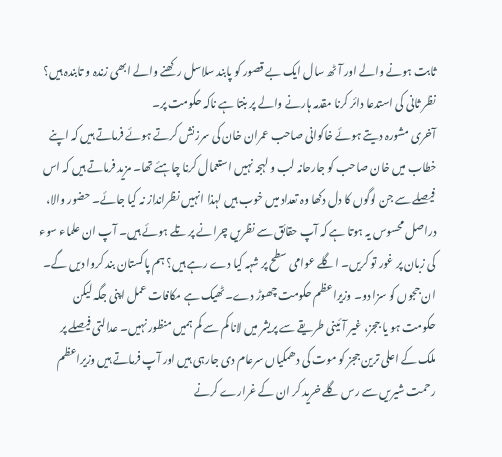ثابت ہونے والے اور آٹھ سال ایک بے قصور کو پابند سلاسل رکھنے والے ابھی زندہ و تابندہ ہیں؟ نظر ثانی کی استدعا دائر کرنا مقدمہ ہارنے والے پر بنتا ہے ناکہ حکومت پر۔
آخری مشورہ دیتے ہوئے خاکوانی صاحب عمران خان کی سرزنش کرتے ہوئے فرماتے ہیں کہ اپنے خطاب میں خان صاحب کو جارحانہ لب و لہجہ نہیں استعمال کرنا چاہئے تھا۔ مزید فرماتے ہیں کہ اس فیصلے سے جن لوگوں کا دل دکھا وہ تعداد میں خوب ہیں لہذا انہیں نظرانداز نہ کیا جائے۔ حضور والا، دراصل محسوس یہ ہوتا ہے کہ آپ حقائق سے نظریں چرانے پر تلے ہوئے ہیں۔ آپ ان علماء سوء کی زبان پر غور تو کریں۔ اگلے عوامی سطح پر شہہ کیا دے رہے ہیں؟ ہم پاکستان بند کروا دیں گے۔ ان ججوں کو سزا دو۔ وزیراعظم حکومت چھوڑ دے۔ ٹھیک ہے مکافات عمل اپنی جگہ لیکن حکومت ہو یا ججز، غیر آئینی طریقے سے پریشر میں لانا کم سے کم ہمیں منظور نہیں۔ عدالتی فیصلے پر ملک کے اعلی ترین ججز کو موت کی دھمکیاں سرعام دی جارہی ہیں اور آپ فرماتے ہیں وزیراعظم رحمت شیریں سے رس گلے خرید کر ان کے غرارے کرنے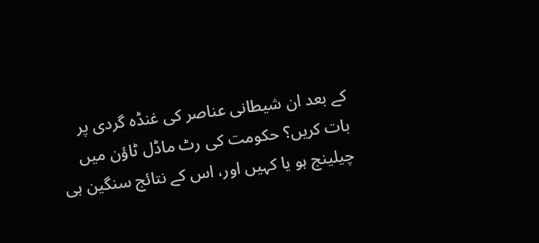کے بعد ان شیطانی عناصر کی غنڈہ گردی پر بات کریں؟ حکومت کی رٹ ماڈل ٹاؤن میں چیلینج ہو یا کہیں اور، اس کے نتائج سنگین ہی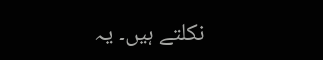نکلتے ہیں۔ یہ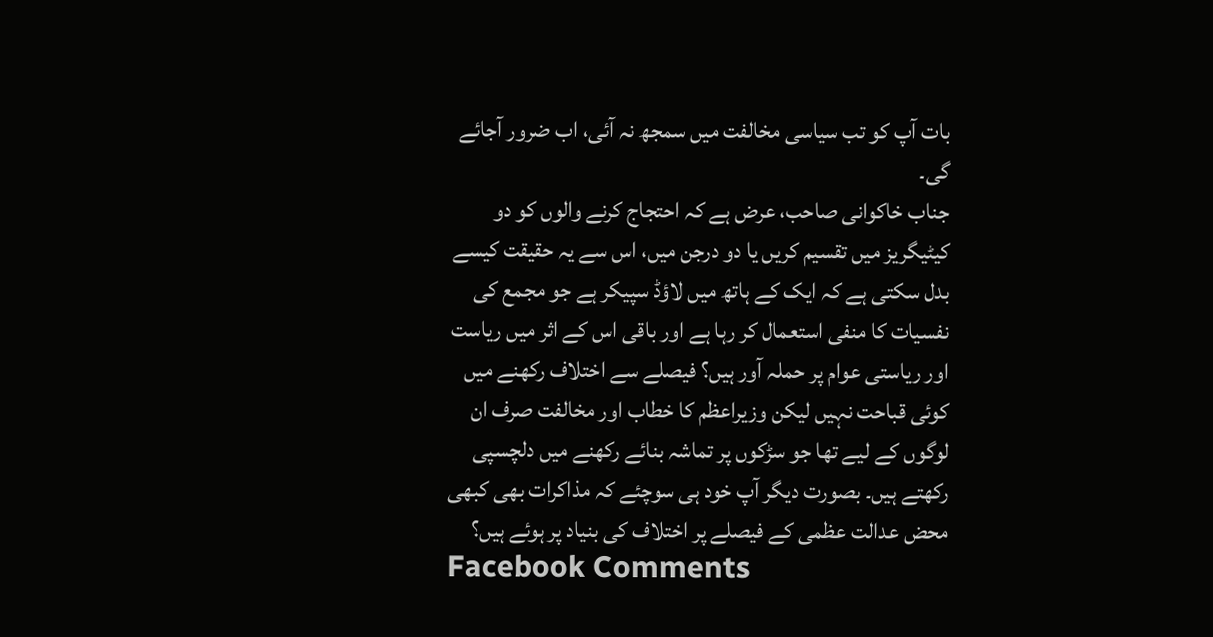بات آپ کو تب سیاسی مخالفت میں سمجھ نہ آئی، اب ضرور آجائے گی۔
جناب خاکوانی صاحب، عرض ہے کہ احتجاج کرنے والوں کو دو کیٹیگریز میں تقسیم کریں یا دو درجن میں، اس سے یہ حقیقت کیسے بدل سکتی ہے کہ ایک کے ہاتھ میں لاؤڈ سپیکر ہے جو مجمع کی نفسیات کا منفی استعمال کر رہا ہے اور باقی اس کے اثر میں ریاست اور ریاستی عوام پر حملہ آور ہیں؟ فیصلے سے اختلاف رکھنے میں کوئی قباحت نہیں لیکن وزیراعظم کا خطاب اور مخالفت صرف ان لوگوں کے لیے تھا جو سڑکوں پر تماشہ بنائے رکھنے میں دلچسپی رکھتے ہیں۔ بصورت دیگر آپ خود ہی سوچئے کہ مذاکرات بھی کبھی محض عدالت عظمی کے فیصلے پر اختلاف کی بنیاد پر ہوئے ہیں؟
Facebook Comments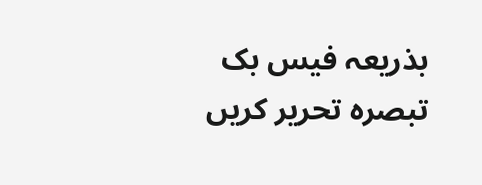بذریعہ فیس بک تبصرہ تحریر کریں